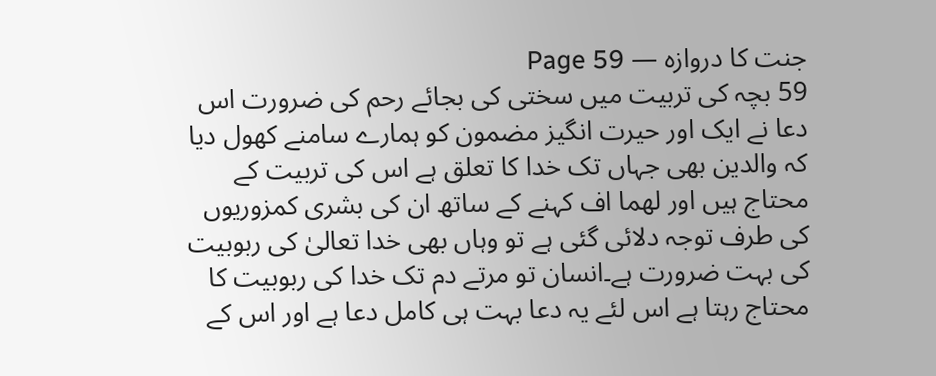جنت کا دروازہ — Page 59
59 بچہ کی تربیت میں سختی کی بجائے رحم کی ضرورت اس دعا نے ایک اور حیرت انگیز مضمون کو ہمارے سامنے کھول دیا کہ والدین بھی جہاں تک خدا کا تعلق ہے اس کی تربیت کے محتاج ہیں اور لهما اف کہنے کے ساتھ ان کی بشری کمزوریوں کی طرف توجہ دلائی گئی ہے تو وہاں بھی خدا تعالیٰ کی ربوبیت کی بہت ضرورت ہے۔انسان تو مرتے دم تک خدا کی ربوبیت کا محتاج رہتا ہے اس لئے یہ دعا بہت ہی کامل دعا ہے اور اس کے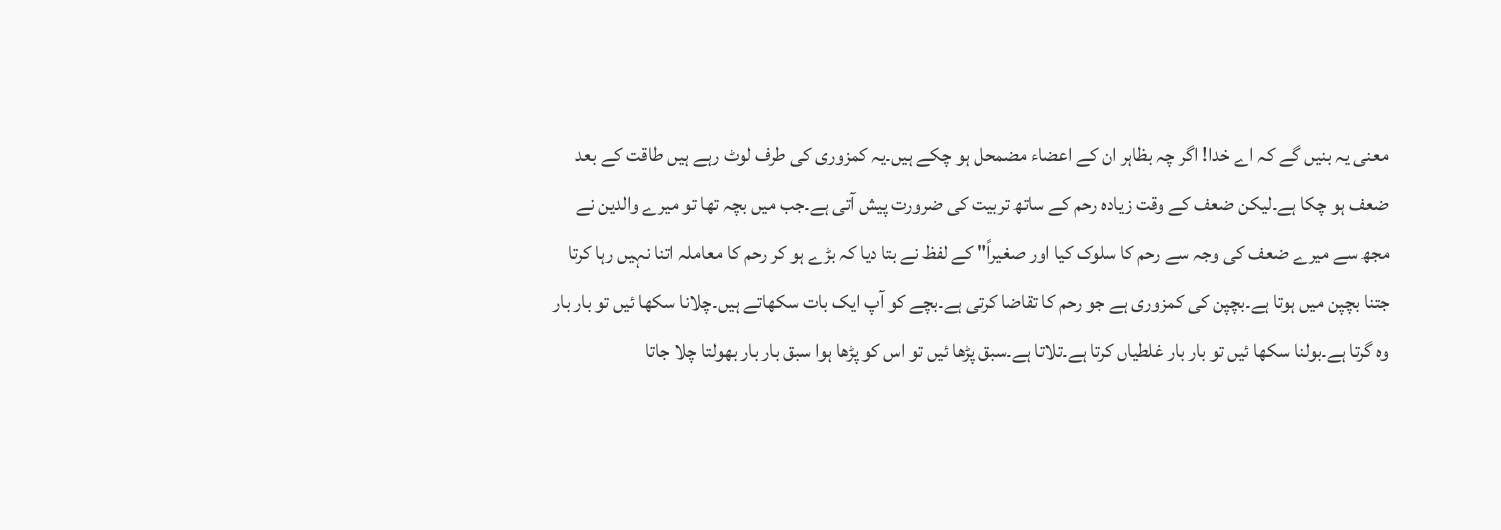معنی یہ بنیں گے کہ اے خدا! اگر چہ بظاہر ان کے اعضاء مضمحل ہو چکے ہیں۔یہ کمزوری کی طرف لوٹ رہے ہیں طاقت کے بعد ضعف ہو چکا ہے۔لیکن ضعف کے وقت زیادہ رحم کے ساتھ تربیت کی ضرورت پیش آتی ہے۔جب میں بچہ تھا تو میرے والدین نے مجھ سے میرے ضعف کی وجہ سے رحم کا سلوک کیا اور صغیراً" کے لفظ نے بتا دیا کہ بڑے ہو کر رحم کا معاملہ اتنا نہیں رہا کرتا جتنا بچپن میں ہوتا ہے۔بچپن کی کمزوری ہے جو رحم کا تقاضا کرتی ہے۔بچے کو آپ ایک بات سکھاتے ہیں۔چلانا سکھا ئیں تو بار بار وہ گرتا ہے۔بولنا سکھا ئیں تو بار بار غلطیاں کرتا ہے۔تلاتا ہے۔سبق پڑھا ئیں تو اس کو پڑھا ہوا سبق بار بار بھولتا چلا جاتا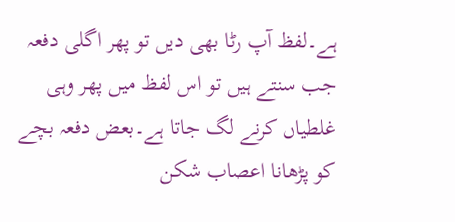ہے۔لفظ آپ رٹا بھی دیں تو پھر اگلی دفعہ جب سنتے ہیں تو اس لفظ میں پھر وہی غلطیاں کرنے لگ جاتا ہے۔بعض دفعہ بچے کو پڑھانا اعصاب شکن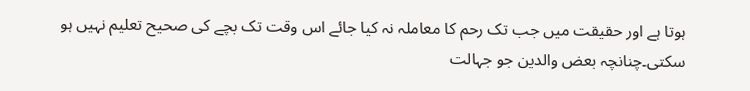ہوتا ہے اور حقیقت میں جب تک رحم کا معاملہ نہ کیا جائے اس وقت تک بچے کی صحیح تعلیم نہیں ہو سکتی۔چنانچہ بعض والدین جو جہالت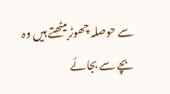سے حوصلہ چھوڑ بیٹھتے ہیں وہ بچے سے بجائے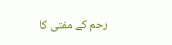رحم کے مفتی کا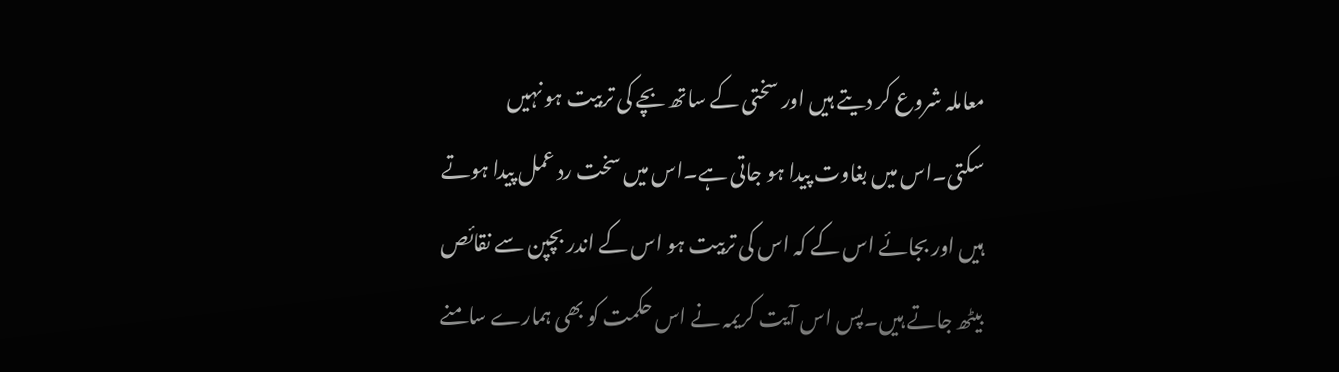معاملہ شروع کر دیتے ہیں اور سختی کے ساتھ بچے کی تربیت ہو نہیں سکتی۔اس میں بغاوت پیدا ہو جاتی ہے۔اس میں سخت رد عمل پیدا ہوتے ہیں اور بجائے اس کے کہ اس کی تربیت ہو اس کے اندر بچپن سے نقائص بیٹھ جاتے ہیں۔پس اس آیت کریمہ نے اس حکمت کو بھی ہمارے سامنے